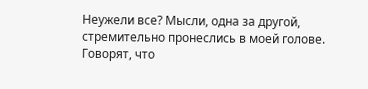Неужели все? Мысли, одна за другой, стремительно пронеслись в моей голове. Говорят, что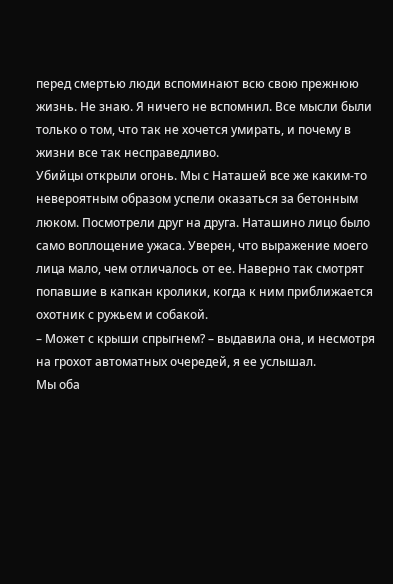перед смертью люди вспоминают всю свою прежнюю жизнь. Не знаю. Я ничего не вспомнил. Все мысли были только о том, что так не хочется умирать, и почему в жизни все так несправедливо.
Убийцы открыли огонь. Мы с Наташей все же каким-то невероятным образом успели оказаться за бетонным люком. Посмотрели друг на друга. Наташино лицо было само воплощение ужаса. Уверен, что выражение моего лица мало, чем отличалось от ее. Наверно так смотрят попавшие в капкан кролики, когда к ним приближается охотник с ружьем и собакой.
– Может с крыши спрыгнем? – выдавила она, и несмотря на грохот автоматных очередей, я ее услышал.
Мы оба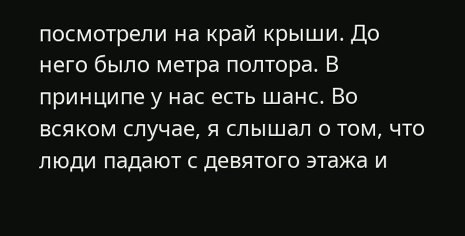посмотрели на край крыши. До него было метра полтора. В принципе у нас есть шанс. Во всяком случае, я слышал о том, что люди падают с девятого этажа и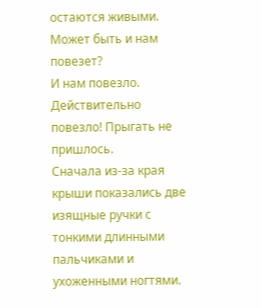остаются живыми. Может быть и нам повезет?
И нам повезло. Действительно повезло! Прыгать не пришлось.
Сначала из-за края крыши показались две изящные ручки с тонкими длинными пальчиками и ухоженными ногтями.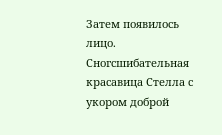Затем появилось лицо. Сногсшибательная красавица Стелла с укором доброй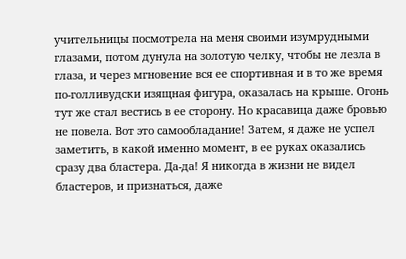учительницы посмотрела на меня своими изумрудными глазами, потом дунула на золотую челку, чтобы не лезла в глаза, и через мгновение вся ее спортивная и в то же время по-голливудски изящная фигура, оказалась на крыше. Огонь тут же стал вестись в ее сторону. Но красавица даже бровью не повела. Вот это самообладание! Затем, я даже не успел заметить, в какой именно момент, в ее руках оказались сразу два бластера. Да-да! Я никогда в жизни не видел бластеров, и признаться, даже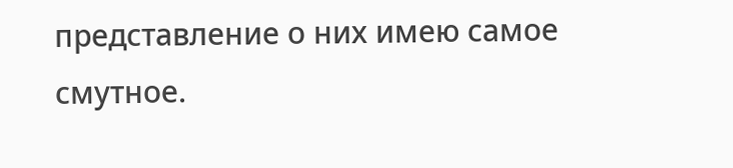представление о них имею самое смутное.